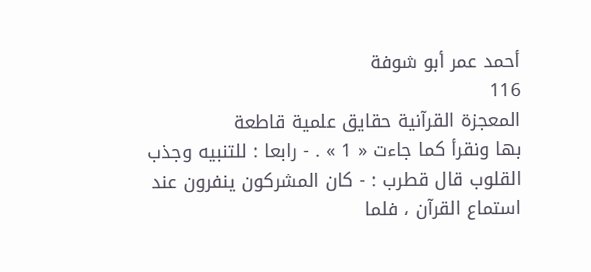أحمد عمر أبو شوفة
116
المعجزة القرآنية حقايق علمية قاطعة
بها ونقرأ كما جاءت « 1 » . - رابعا : للتنبيه وجذب القلوب قال قطرب : - كان المشركون ينفرون عند استماع القرآن ، فلما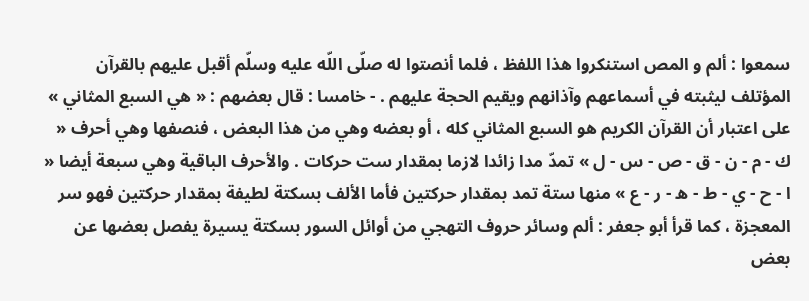سمعوا : ألم و المص استنكروا هذا اللفظ ، فلما أنصتوا له صلّى اللّه عليه وسلّم أقبل عليهم بالقرآن المؤتلف ليثبته في أسماعهم وآذانهم ويقيم الحجة عليهم . - خامسا : قال بعضهم : « هي السبع المثاني » على اعتبار أن القرآن الكريم هو السبع المثاني كله ، أو بعضه وهي من هذا البعض ، فنصفها وهي أحرف « ك - م - ن - ق - ص - س - ل » تمدّ مدا زائدا لازما بمقدار ست حركات . والأحرف الباقية وهي سبعة أيضا « ا - ح - ي - ط - ه - ر - ع » منها ستة تمد بمقدار حركتين فأما الألف بسكتة لطيفة بمقدار حركتين فهو سر المعجزة ، كما قرأ أبو جعفر : ألم وسائر حروف التهجي من أوائل السور بسكتة يسيرة يفصل بعضها عن بعض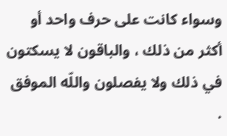وسواء كانت على حرف واحد أو أكثر من ذلك ، والباقون لا يسكتون في ذلك ولا يفصلون واللّه الموفق .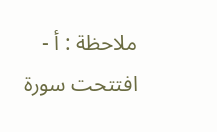ملاحظة : أ - افتتحت سورة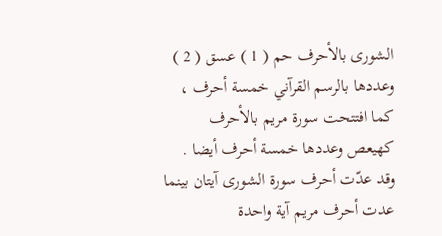الشورى بالأحرف حم ( 1 ) عسق ( 2 ) وعددها بالرسم القرآني خمسة أحرف ، كما افتتحت سورة مريم بالأحرف كهيعص وعددها خمسة أحرف أيضا . وقد عدّت أحرف سورة الشورى آيتان بينما عدت أحرف مريم آية واحدة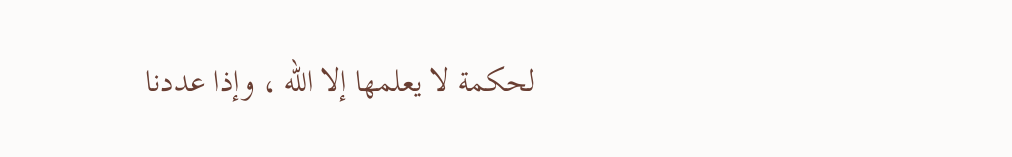لحكمة لا يعلمها إلا الله ، وإذا عددنا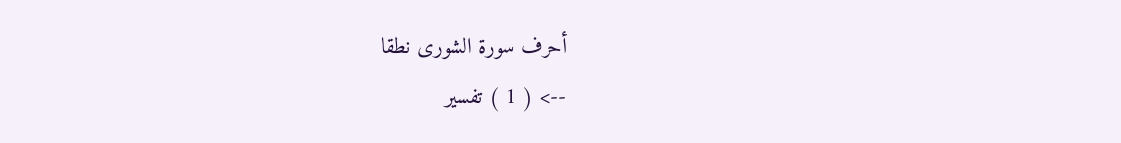أحرف سورة الشورى نطقا
--> ( 1 ) تفسير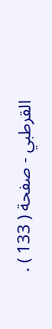القرطبي - صفحة ( 133 ) .